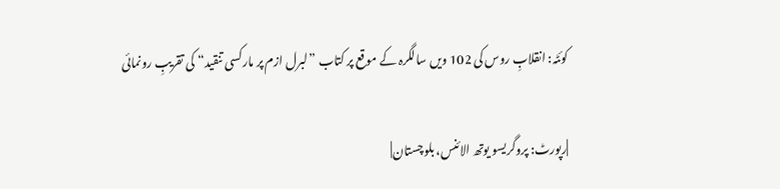کوئٹہ: انقلابِ روس کی 102 ویں سالگرہ کے موقع پر کتاب ”لبرل ازم پر مارکسی تنقید“ کی تقریبِ رونمائی

|رپورٹ: پروگریسو یوتھ الائنس، بلوچستان|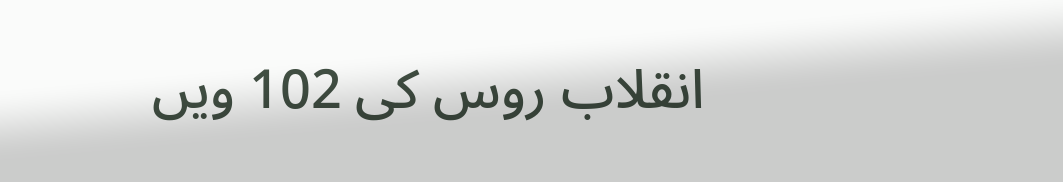انقلاب روس کی 102 ویں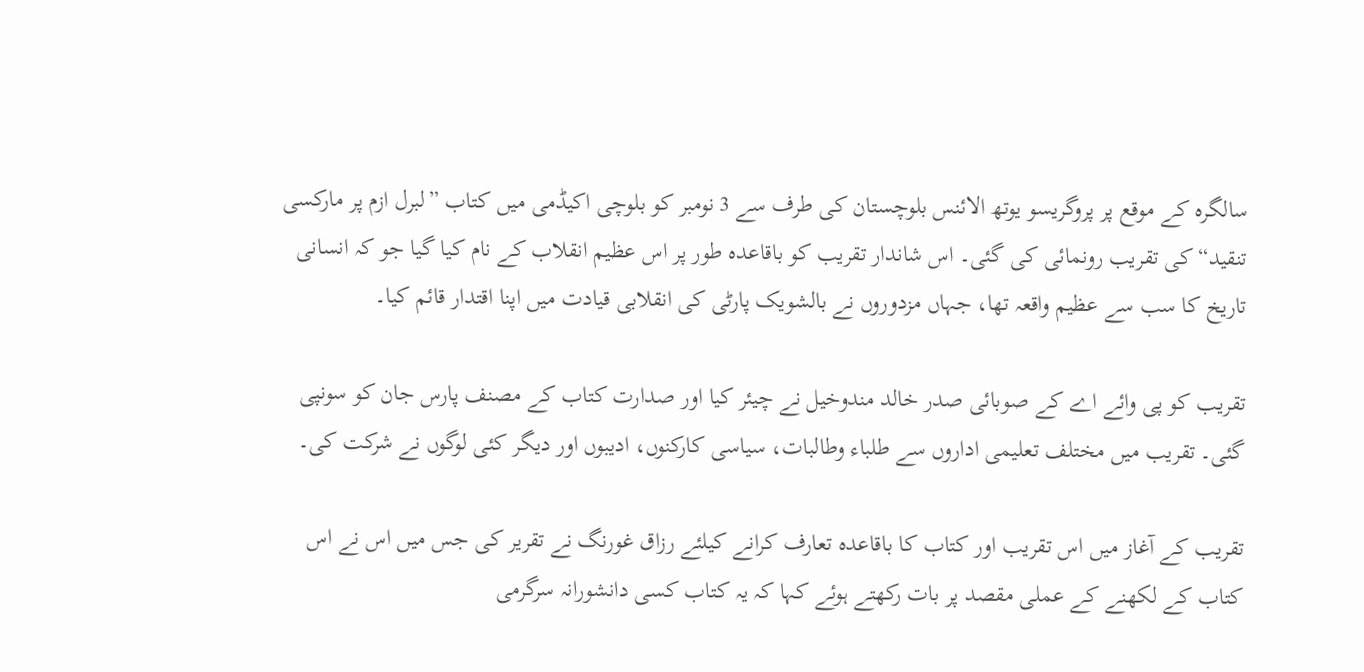سالگرہ کے موقع پر پروگریسو یوتھ الائنس بلوچستان کی طرف سے 3 نومبر کو بلوچی اکیڈمی میں کتاب ”لبرل ازم پر مارکسی تنقید“ کی تقریب رونمائی کی گئی۔ اس شاندار تقریب کو باقاعدہ طور پر اس عظیم انقلاب کے نام کیا گیا جو کہ انسانی تاریخ کا سب سے عظیم واقعہ تھا، جہاں مزدوروں نے بالشویک پارٹی کی انقلابی قیادت میں اپنا اقتدار قائم کیا۔

تقریب کو پی وائے اے کے صوبائی صدر خالد مندوخیل نے چیئر کیا اور صدارت کتاب کے مصنف پارس جان کو سونپی گئی۔ تقریب میں مختلف تعلیمی اداروں سے طلباء وطالبات، سیاسی کارکنوں، ادیبوں اور دیگر کئی لوگوں نے شرکت کی۔

تقریب کے آغاز میں اس تقریب اور کتاب کا باقاعدہ تعارف کرانے کیلئے رزاق غورنگ نے تقریر کی جس میں اس نے اس کتاب کے لکھنے کے عملی مقصد پر بات رکھتے ہوئے کہا کہ یہ کتاب کسی دانشورانہ سرگرمی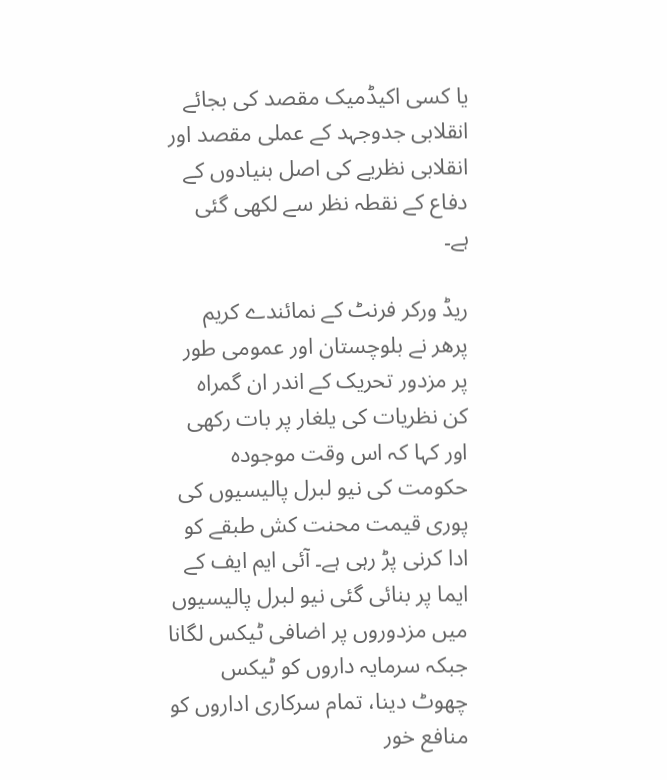یا کسی اکیڈمیک مقصد کی بجائے انقلابی جدوجہد کے عملی مقصد اور انقلابی نظریے کی اصل بنیادوں کے دفاع کے نقطہ نظر سے لکھی گئی ہے۔

ریڈ ورکر فرنٹ کے نمائندے کریم پرھر نے بلوچستان اور عمومی طور پر مزدور تحریک کے اندر ان گمراہ کن نظریات کی یلغار پر بات رکھی اور کہا کہ اس وقت موجودہ حکومت کی نیو لبرل پالیسیوں کی پوری قیمت محنت کش طبقے کو ادا کرنی پڑ رہی ہے۔ آئی ایم ایف کے ایما پر بنائی گئی نیو لبرل پالیسیوں میں مزدوروں پر اضافی ٹیکس لگانا جبکہ سرمایہ داروں کو ٹیکس چھوٹ دینا، تمام سرکاری اداروں کو منافع خور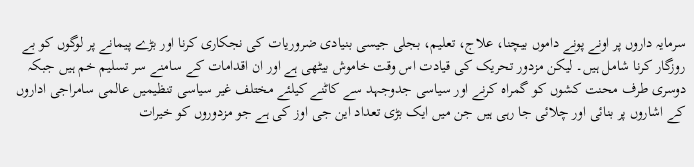سرمایہ داروں پر اونے پونے داموں بیچنا، علاج، تعلیم، بجلی جیسی بنیادی ضروریات کی نجکاری کرنا اور بڑے پیمانے پر لوگوں کو بے روزگار کرنا شامل ہیں۔ لیکن مزدور تحریک کی قیادت اس وقت خاموش بیٹھی ہے اور ان اقدامات کے سامنے سر تسلیم خم ہیں جبکہ دوسری طرف محنت کشوں کو گمراہ کرنے اور سیاسی جدوجہد سے کاٹنے کیلئے مختلف غیر سیاسی تنظیمیں عالمی سامراجی اداروں کے اشاروں پر بنائی اور چلائی جا رہی ہیں جن میں ایک بڑی تعداد این جی اوز کی ہے جو مزدوروں کو خیرات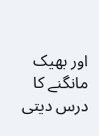اور بھیک مانگنے کا درس دیتی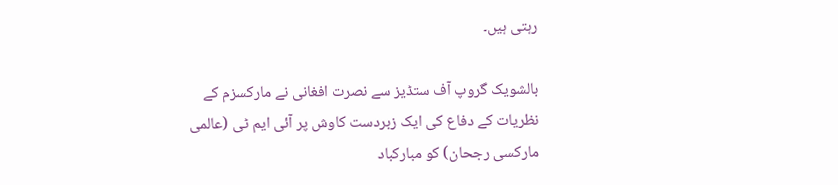رہتی ہیں۔

بالشویک گروپ آف ستڈیز سے نصرت افغانی نے مارکسزم کے نظریات کے دفاع کی ایک زبردست کاوش پر آئی ایم ٹی (عالمی مارکسی رجحان) کو مبارکباد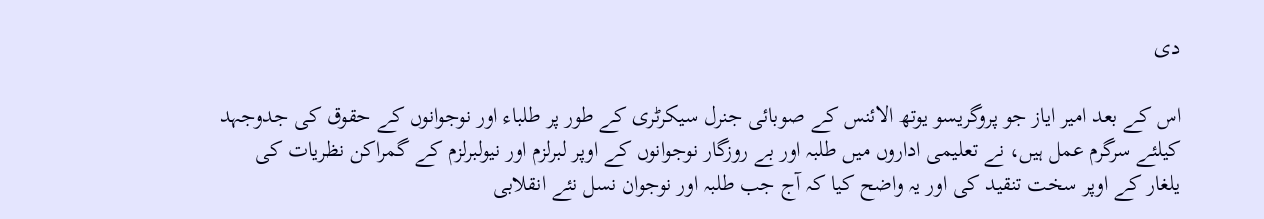دی

اس کے بعد امیر ایاز جو پروگریسو یوتھ الائنس کے صوبائی جنرل سیکرٹری کے طور پر طلباء اور نوجوانوں کے حقوق کی جدوجہد کیلئے سرگرم عمل ہیں، نے تعلیمی اداروں میں طلبہ اور بے روزگار نوجوانوں کے اوپر لبرلزم اور نیولبرلزم کے گمراکن نظریات کی یلغار کے اوپر سخت تنقید کی اور یہ واضح کیا کہ آج جب طلبہ اور نوجوان نسل نئے انقلابی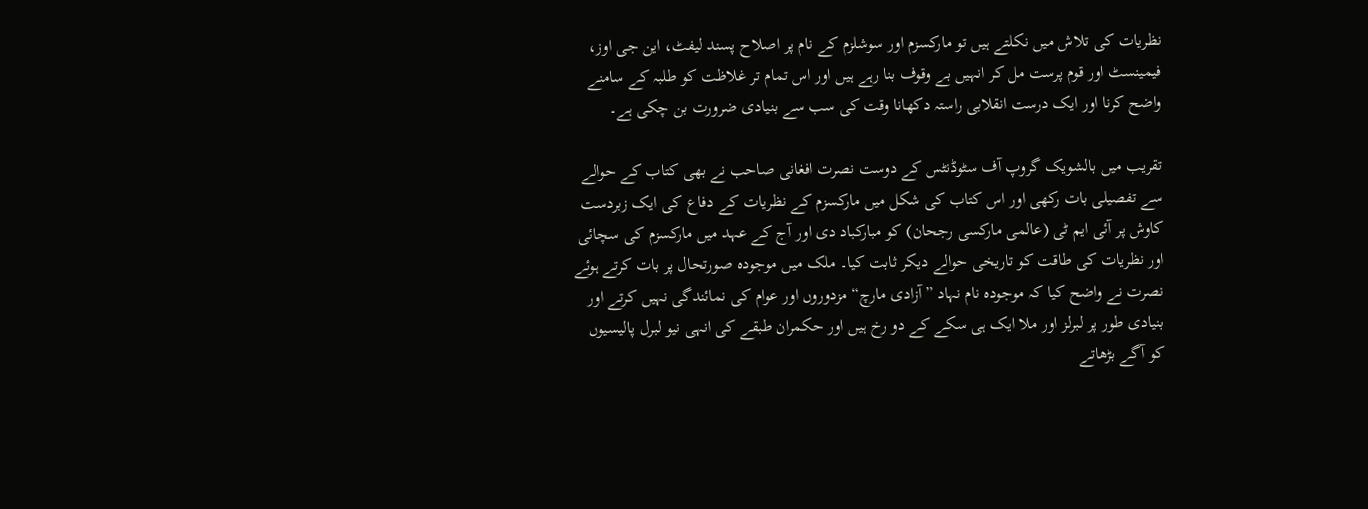نظریات کی تلاش میں نکلتے ہیں تو مارکسزم اور سوشلزم کے نام پر اصلاح پسند لیفٹ، این جی اوز، فیمینسٹ اور قوم پرست مل کر انہیں بے وقوف بنا رہے ہیں اور اس تمام تر غلاظت کو طلبہ کے سامنے واضح کرنا اور ایک درست انقلابی راستہ دکھانا وقت کی سب سے بنیادی ضرورت بن چکی ہے۔

تقریب میں بالشویک گروپ آف سٹوڈنٹس کے دوست نصرت افغانی صاحب نے بھی کتاب کے حوالے سے تفصیلی بات رکھی اور اس کتاب کی شکل میں مارکسزم کے نظریات کے دفاع کی ایک زبردست کاوش پر آئی ایم ٹی (عالمی مارکسی رجحان) کو مبارکباد دی اور آج کے عہد میں مارکسزم کی سچائی اور نظریات کی طاقت کو تاریخی حوالے دیکر ثابت کیا۔ ملک میں موجودہ صورتحال پر بات کرتے ہوئے نصرت نے واضح کیا کہ موجودہ نام نہاد ”آزادی مارچ“ مزدوروں اور عوام کی نمائندگی نہیں کرتے اور بنیادی طور پر لبرلز اور ملا ایک ہی سکے کے دو رخ ہیں اور حکمران طبقے کی انہی نیو لبرل پالیسیوں کو آگے بڑھاتے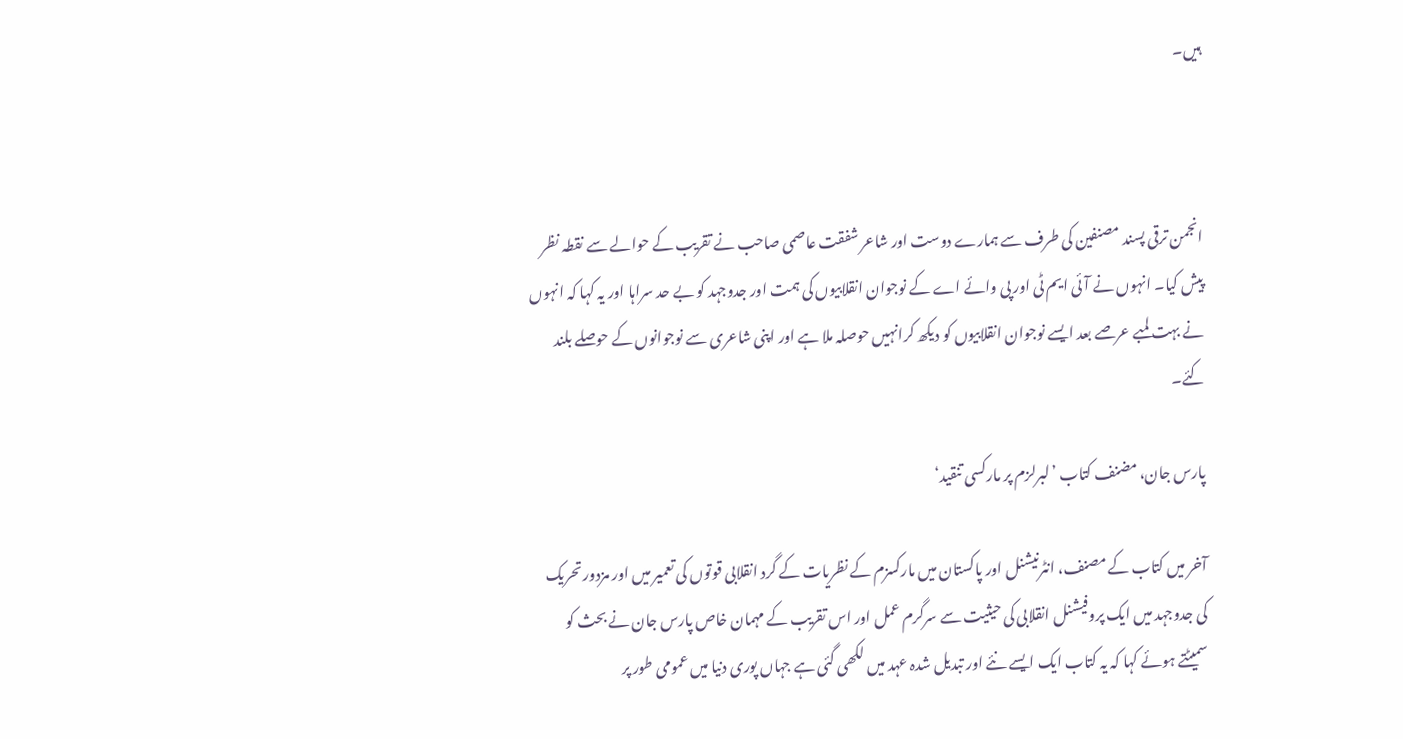ہیں۔



انجمن ترقی پسند مصنفین کی طرف سے ہمارے دوست اور شاعر شفقت عاصمی صاحب نے تقریب کے حوالے سے نقطہ نظر پیش کیا۔ انہوں نے آئی ایم ٹی اور پی وائے اے کے نوجوان انقلابیوں کی ہمت اور جدوجہد کو بے حد سراہا اور یہ کہا کہ انہوں نے بہت لمبے عرصے بعد ایسے نوجوان انقلابیوں کو دیکھ کرانہیں حوصلہ ملا ہے اور اپنی شاعری سے نوجوانوں کے حوصلے بلند کئے۔

پارس جان، مضنف کتاب ’لبرلزم پر مارکسی تنقید‘

آخر میں کتاب کے مصنف، انٹرنیشنل اور پاکستان میں مارکسزم کے نظریات کے گرد انقلابی قوتوں کی تعمیر میں اور مزدور تحریک کی جدوجہد میں ایک پروفیشنل انقلابی کی حیثیت سے سرگرم عمل اور اس تقریب کے مہمان خاص پارس جان نے بحث کو سمیٹتے ہوئے کہا کہ یہ کتاب ایک ایسے نئے اور تبدیل شدہ عہد میں لکھی گئی ہے جہاں پوری دنیا میں عمومی طور پر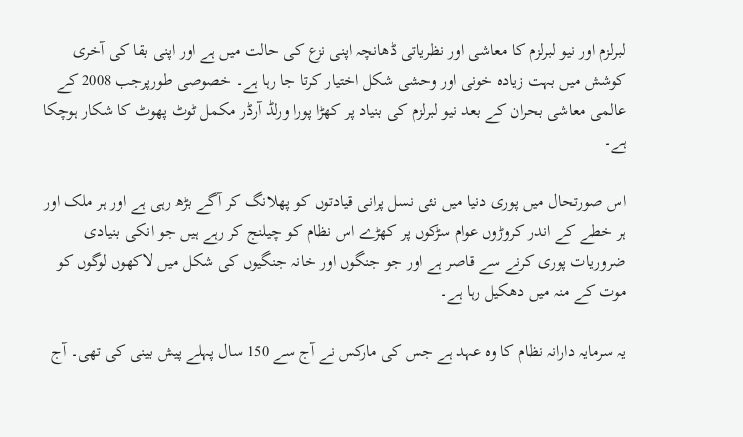لبرلزم اور نیو لبرلزم کا معاشی اور نظریاتی ڈھانچہ اپنی نزع کی حالت میں ہے اور اپنی بقا کی آخری کوشش میں بہت زیادہ خونی اور وحشی شکل اختیار کرتا جا رہا ہے۔ خصوصی طورپرجب 2008 کے عالمی معاشی بحران کے بعد نیو لبرلزم کی بنیاد پر کھڑا پورا ورلڈ آرڈر مکمل ٹوٹ پھوٹ کا شکار ہوچکا ہے۔

اس صورتحال میں پوری دنیا میں نئی نسل پرانی قیادتوں کو پھلانگ کر آگے بڑھ رہی ہے اور ہر ملک اور ہر خطے کے اندر کروڑوں عوام سڑکوں پر کھڑے اس نظام کو چیلنج کر رہے ہیں جو انکی بنیادی ضروریات پوری کرنے سے قاصر ہے اور جو جنگوں اور خانہ جنگیوں کی شکل میں لاکھوں لوگوں کو موت کے منہ میں دھکیل رہا ہے۔

یہ سرمایہ دارانہ نظام کا وہ عہد ہے جس کی مارکس نے آج سے 150 سال پہلے پیش بینی کی تھی۔ آج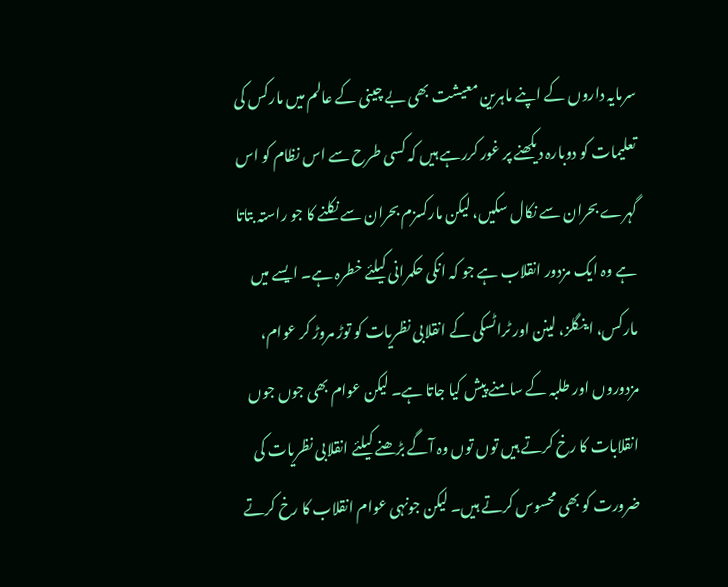سرمایہ داروں کے اپنے ماہرین معیشت بھی بے چینی کے عالم میں مارکس کی تعلیمات کو دوبارہ دیکھنے پر غور کررہے ہیں کہ کسی طرح سے اس نظام کو اس گہرے بحران سے نکال سکیں، لیکن مارکسزم بحران سے نکلنے کا جو راستہ بتاتا ہے وہ ایک مزدور انقلاب ہے جو کہ انکی حکمرانی کیلئے خطرہ ہے۔ ایسے میں مارکس، اینگلز، لینن اور ٹراٹسکی کے انقلابی نظریات کو توڑ مروڑ کر عوام، مزدوروں اور طلبہ کے سامنے پیش کیا جاتا ہے۔ لیکن عوام بھی جوں جوں انقلابات کا رخ کرتے ہیں توں توں وہ آگے بڑھنے کیلئے انقلابی نظریات کی ضرورت کو بھی محسوس کرتے ہیں۔ لیکن جونہی عوام انقلاب کا رخ کرتے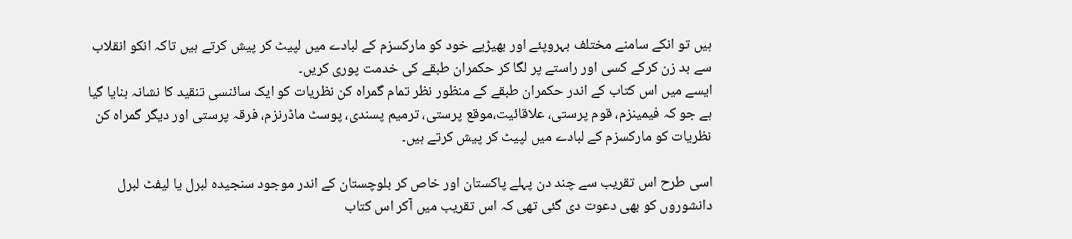ہیں تو انکے سامنے مختلف بہروپئے اور بھیڑیے خود کو مارکسزم کے لبادے میں لپیٹ کر پیش کرتے ہیں تاکہ انکو انقلاب سے بد زن کرکے کسی اور راستے پر لگا کر حکمران طبقے کی خدمت پوری کریں۔
ایسے میں اس کتاب کے اندر حکمران طبقے کے منظور نظر تمام گمراہ کن نظریات کو ایک سائنسی تنقید کا نشانہ بنایا گیا ہے جو کہ فیمینزم، قوم پرستی، علاقائیت،موقع پرستی، ترمیم پسندی، پوسٹ ماڈرنزم، فرقہ پرستی اور دیگر گمراہ کن نظریات کو مارکسزم کے لبادے میں لپیٹ کر پیش کرتے ہیں۔

اسی طرح اس تقریب سے چند دن پہلے پاکستان اور خاص کر بلوچستان کے اندر موجود سنجیدہ لبرل یا لیفٹ لبرل دانشوروں کو بھی دعوت دی گئی تھی کہ اس تقریب میں آکر اس کتاب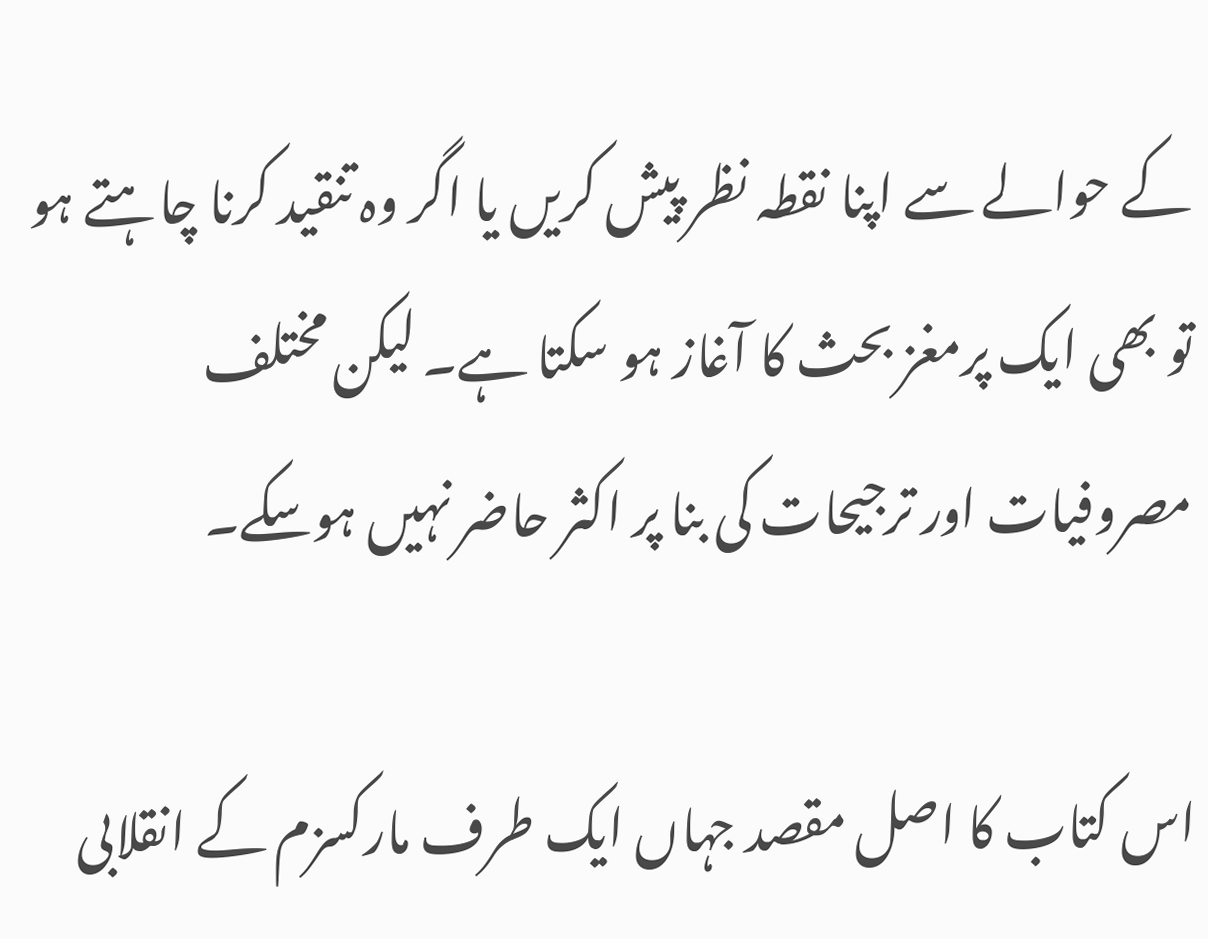کے حوالے سے اپنا نقطہ نظر پیش کریں یا اگر وہ تنقید کرنا چاہتے ہو تو بھی ایک پرمغز بحث کا آغاز ہو سکتا ہے۔ لیکن مختلف مصروفیات اور ترجیحات کی بنا پر اکثر حاضر نہیں ہوسکے۔

اس کتاب کا اصل مقصد جہاں ایک طرف مارکسزم کے انقلابی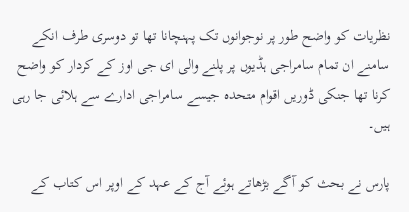نظریات کو واضح طور پر نوجوانوں تک پہنچانا تھا تو دوسری طرف انکے سامنے ان تمام سامراجی ہڈیوں پر پلنے والی ای جی اوز کے کردار کو واضح کرنا تھا جنکی ڈوریں اقوام متحدہ جیسے سامراجی ادارے سے ہلائی جا رہی ہیں۔

پارس نے بحث کو آگے بڑھاتے ہوئے آج کے عہد کے اوپر اس کتاب کے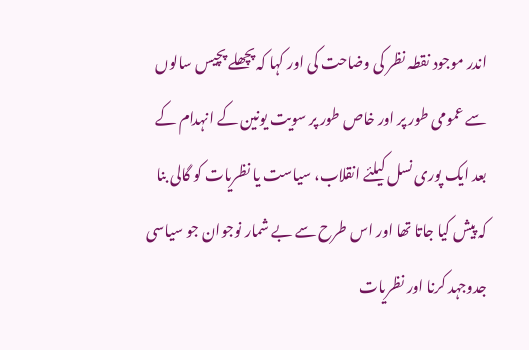اندر موجود نقطہ نظر کی وضاحت کی اور کہا کہ پچھلے پچیس سالوں سے عمومی طور پر اور خاص طور پر سویت یونین کے انہدام کے بعد ایک پوری نسل کیلئے انقلاب، سیاست یا نظریات کو گالی بنا کہ پیش کیا جاتا تھا اور اس طرح سے بے شمار نوجوان جو سیاسی جدوجہد کرنا اور نظریات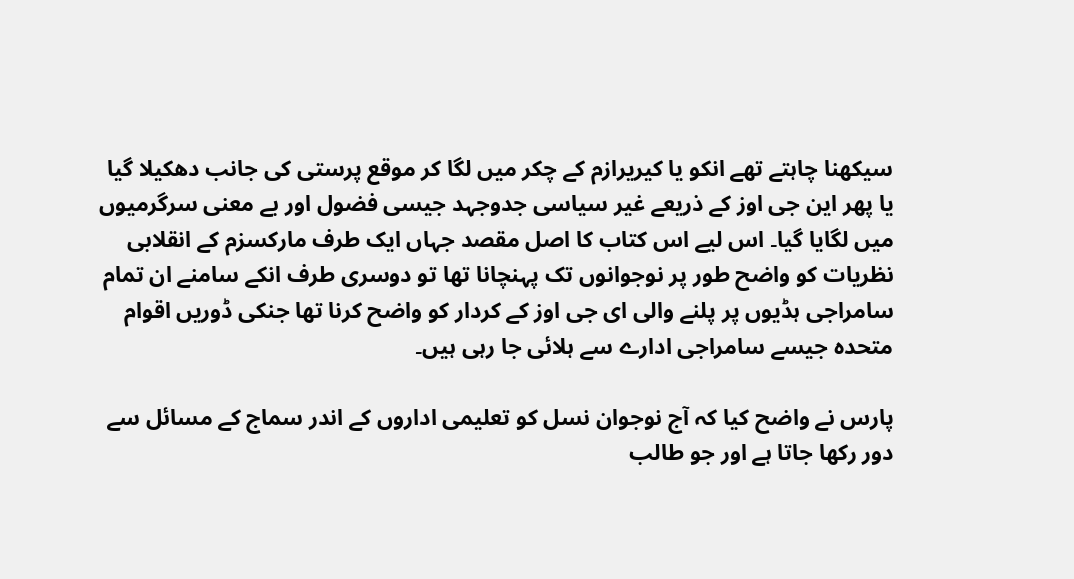سیکھنا چاہتے تھے انکو یا کیریرازم کے چکر میں لگا کر موقع پرستی کی جانب دھکیلا گیا یا پھر این جی اوز کے ذریعے غیر سیاسی جدوجہد جیسی فضول اور بے معنی سرگرمیوں میں لگایا گیا۔ اس لیے اس کتاب کا اصل مقصد جہاں ایک طرف مارکسزم کے انقلابی نظریات کو واضح طور پر نوجوانوں تک پہنچانا تھا تو دوسری طرف انکے سامنے ان تمام سامراجی ہڈیوں پر پلنے والی ای جی اوز کے کردار کو واضح کرنا تھا جنکی ڈوریں اقوام متحدہ جیسے سامراجی ادارے سے ہلائی جا رہی ہیں۔

پارس نے واضح کیا کہ آج نوجوان نسل کو تعلیمی اداروں کے اندر سماج کے مسائل سے دور رکھا جاتا ہے اور جو طالب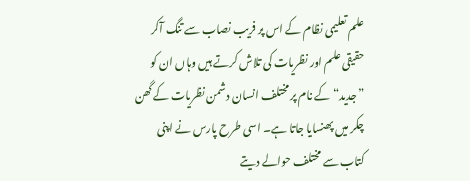علم تعلیمی نظام کے اس پر فریب نصاب سے تنگ آکر حقیقی علم اور نظریات کی تلاش کرتے ہیں وہاں ان کو ”جدید“ کے نام پر مختلف انسان دشمن نظریات کے گھن چکر میں پھنسایا جاتا ہے۔ اسی طرح پارس نے اپنی کتاب سے مختلف حوالے دیتے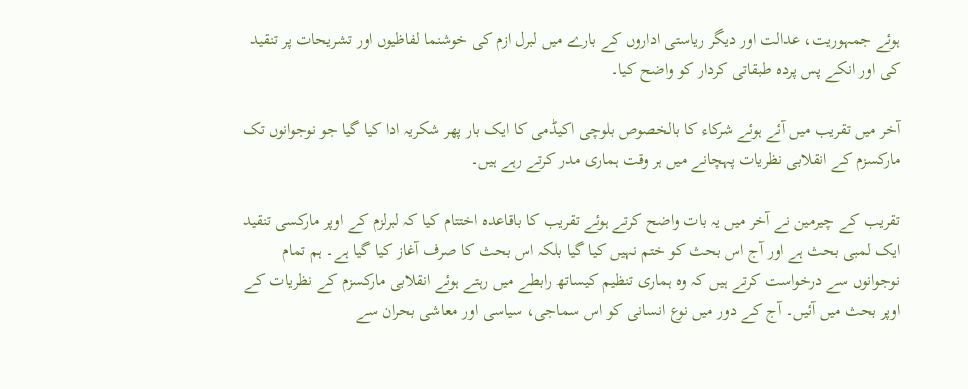ہوئے جمہوریت، عدالت اور دیگر ریاستی اداروں کے بارے میں لبرل ازم کی خوشنما لفاظیوں اور تشریحات پر تنقید کی اور انکے پس پردہ طبقاتی کردار کو واضح کیا۔

آخر میں تقریب میں آئے ہوئے شرکاء کا بالخصوص بلوچی اکیڈمی کا ایک بار پھر شکریہ ادا کیا گیا جو نوجوانوں تک مارکسزم کے انقلابی نظریات پہچانے میں ہر وقت ہماری مدر کرتے رہے ہیں۔

تقریب کے چیرمین نے آخر میں یہ بات واضح کرتے ہوئے تقریب کا باقاعدہ اختتام کیا کہ لبرلزم کے اوپر مارکسی تنقید ایک لمبی بحث ہے اور آج اس بحث کو ختم نہیں کیا گیا بلکہ اس بحث کا صرف آغاز کیا گیا ہے۔ ہم تمام نوجوانوں سے درخواست کرتے ہیں کہ وہ ہماری تنظیم کیساتھ رابطے میں رہتے ہوئے انقلابی مارکسزم کے نظریات کے اوپر بحث میں آئیں۔ آج کے دور میں نوع انسانی کو اس سماجی، سیاسی اور معاشی بحران سے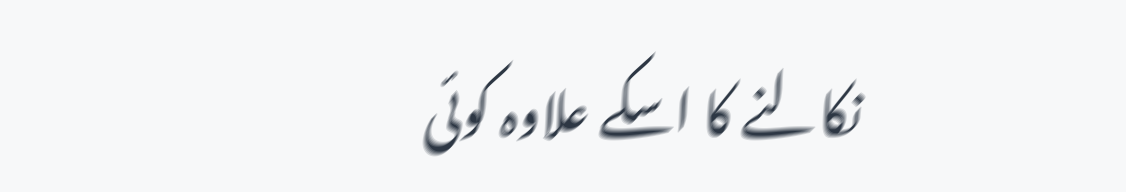نکالنے کا اسکے علاوہ کوئی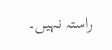راستہ نہیں۔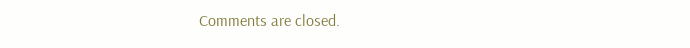Comments are closed.